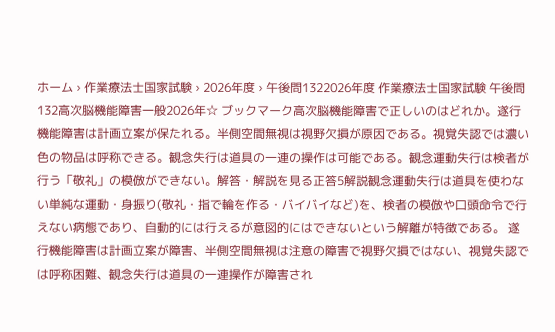ホーム › 作業療法士国家試験 › 2026年度 › 午後問1322026年度 作業療法士国家試験 午後問132高次脳機能障害一般2026年☆ ブックマーク高次脳機能障害で正しいのはどれか。遂行機能障害は計画立案が保たれる。半側空間無視は視野欠損が原因である。視覚失認では濃い色の物品は呼称できる。観念失行は道具の一連の操作は可能である。観念運動失行は検者が行う「敬礼」の模倣ができない。解答・解説を見る正答5解説観念運動失行は道具を使わない単純な運動・身振り(敬礼・指で輪を作る・バイバイなど)を、検者の模倣や口頭命令で行えない病態であり、自動的には行えるが意図的にはできないという解離が特徴である。 遂行機能障害は計画立案が障害、半側空間無視は注意の障害で視野欠損ではない、視覚失認では呼称困難、観念失行は道具の一連操作が障害され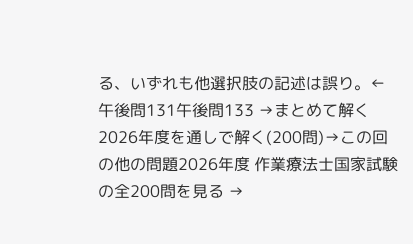る、いずれも他選択肢の記述は誤り。← 午後問131午後問133 →まとめて解く2026年度を通しで解く(200問)→この回の他の問題2026年度 作業療法士国家試験 の全200問を見る →